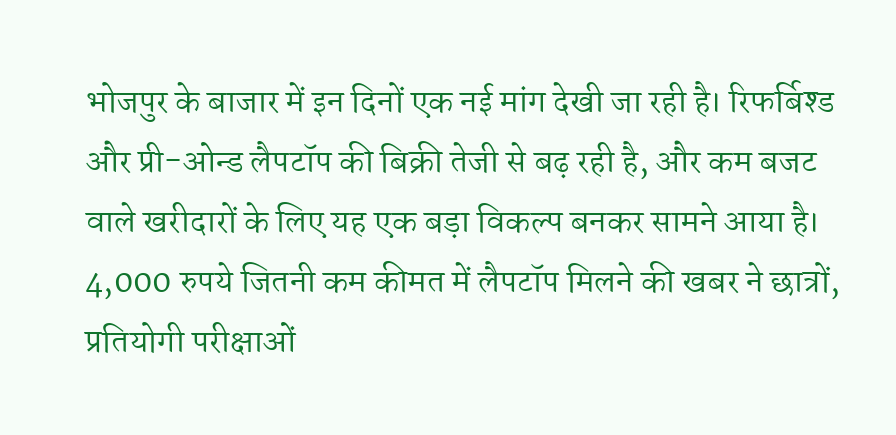भोजपुर के बाजार में इन दिनों एक नई मांग देखी जा रही है। रिफर्बिश्ड और प्री-ओन्ड लैपटॉप की बिक्री तेजी से बढ़ रही है, और कम बजट वाले खरीदारों के लिए यह एक बड़ा विकल्प बनकर सामने आया है। 4,000 रुपये जितनी कम कीमत में लैपटॉप मिलने की खबर ने छात्रों, प्रतियोगी परीक्षाओं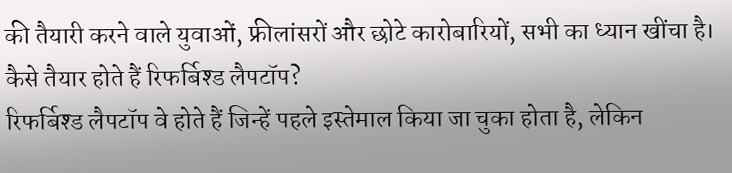की तैयारी करने वाले युवाओं, फ्रीलांसरों और छोटे कारोबारियों, सभी का ध्यान खींचा है।
कैसे तैयार होते हैं रिफर्बिश्ड लैपटॉप?
रिफर्बिश्ड लैपटॉप वे होते हैं जिन्हें पहले इस्तेमाल किया जा चुका होता है, लेकिन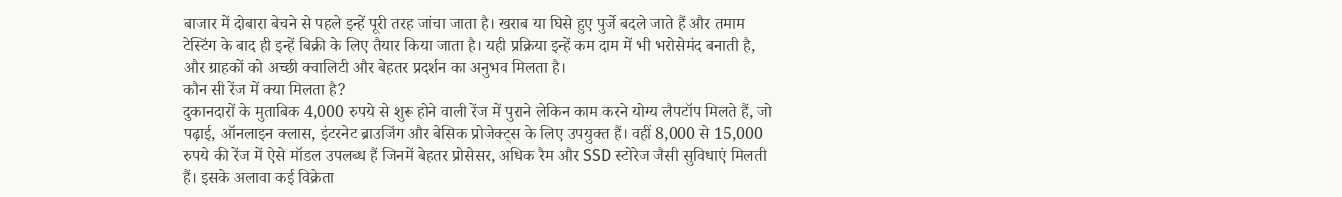बाजार में दोबारा बेचने से पहले इन्हें पूरी तरह जांचा जाता है। खराब या घिसे हुए पुर्जे बदले जाते हैं और तमाम टेस्टिंग के बाद ही इन्हें बिक्री के लिए तैयार किया जाता है। यही प्रक्रिया इन्हें कम दाम में भी भरोसेमंद बनाती है, और ग्राहकों को अच्छी क्वालिटी और बेहतर प्रदर्शन का अनुभव मिलता है।
कौन सी रेंज में क्या मिलता है?
दुकानदारों के मुताबिक 4,000 रुपये से शुरू होने वाली रेंज में पुराने लेकिन काम करने योग्य लैपटॉप मिलते हैं, जो पढ़ाई, ऑनलाइन क्लास, इंटरनेट ब्राउजिंग और बेसिक प्रोजेक्ट्स के लिए उपयुक्त हैं। वहीं 8,000 से 15,000 रुपये की रेंज में ऐसे मॉडल उपलब्ध हैं जिनमें बेहतर प्रोसेसर, अधिक रैम और SSD स्टोरेज जैसी सुविधाएं मिलती हैं। इसके अलावा कई विक्रेता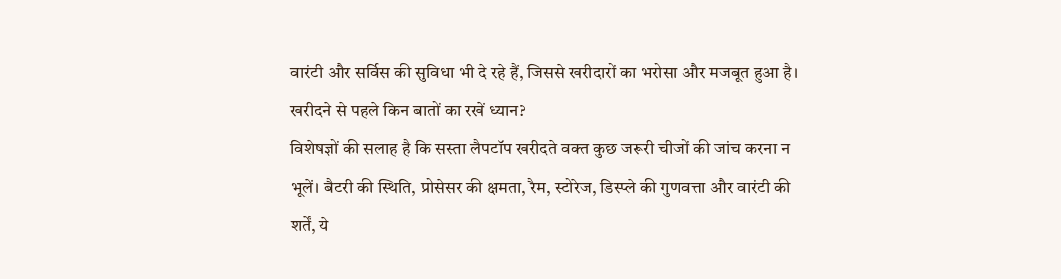वारंटी और सर्विस की सुविधा भी दे रहे हैं, जिससे खरीदारों का भरोसा और मजबूत हुआ है।
खरीदने से पहले किन बातों का रखें ध्यान?
विशेषज्ञों की सलाह है कि सस्ता लैपटॉप खरीदते वक्त कुछ जरूरी चीजों की जांच करना न भूलें। बैटरी की स्थिति, प्रोसेसर की क्षमता, रैम, स्टोरेज, डिस्प्ले की गुणवत्ता और वारंटी की शर्तें, ये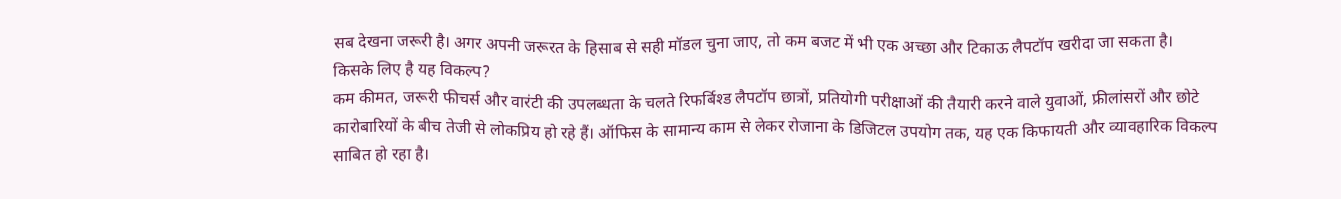सब देखना जरूरी है। अगर अपनी जरूरत के हिसाब से सही मॉडल चुना जाए, तो कम बजट में भी एक अच्छा और टिकाऊ लैपटॉप खरीदा जा सकता है।
किसके लिए है यह विकल्प?
कम कीमत, जरूरी फीचर्स और वारंटी की उपलब्धता के चलते रिफर्बिश्ड लैपटॉप छात्रों, प्रतियोगी परीक्षाओं की तैयारी करने वाले युवाओं, फ्रीलांसरों और छोटे कारोबारियों के बीच तेजी से लोकप्रिय हो रहे हैं। ऑफिस के सामान्य काम से लेकर रोजाना के डिजिटल उपयोग तक, यह एक किफायती और व्यावहारिक विकल्प साबित हो रहा है।